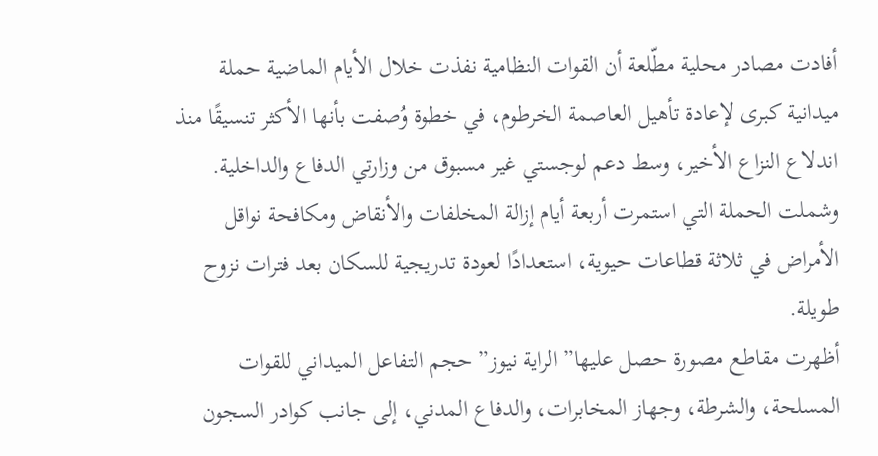أفادت مصادر محلية مطّلعة أن القوات النظامية نفذت خلال الأيام الماضية حملة ميدانية كبرى لإعادة تأهيل العاصمة الخرطوم، في خطوة وُصفت بأنها الأكثر تنسيقًا منذ اندلاع النزاع الأخير، وسط دعم لوجستي غير مسبوق من وزارتي الدفاع والداخلية.
وشملت الحملة التي استمرت أربعة أيام إزالة المخلفات والأنقاض ومكافحة نواقل الأمراض في ثلاثة قطاعات حيوية، استعدادًا لعودة تدريجية للسكان بعد فترات نزوح طويلة.
أظهرت مقاطع مصورة حصل عليها” الراية نيوز” حجم التفاعل الميداني للقوات المسلحة، والشرطة، وجهاز المخابرات، والدفاع المدني، إلى جانب كوادر السجون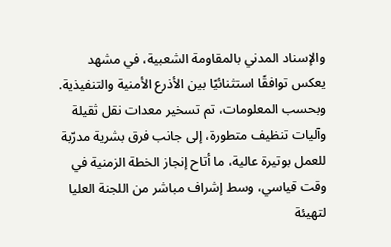والإسناد المدني بالمقاومة الشعبية، في مشهد يعكس توافقًا استثنائيًا بين الأذرع الأمنية والتنفيذية.
وبحسب المعلومات، تم تسخير معدات نقل ثقيلة وآليات تنظيف متطورة، إلى جانب فرق بشرية مدرّبة للعمل بوتيرة عالية، ما أتاح إنجاز الخطة الزمنية في وقت قياسي، وسط إشراف مباشر من اللجنة العليا لتهيئة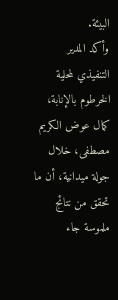البيئة.
وأكد المدير التنفيذي لمحلية الخرطوم بالإنابة، كمال عوض الكريم مصطفى، خلال جولة ميدانية، أن ما تحقق من نتائج ملموسة جاء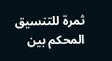ثمرة للتنسيق المحكم بين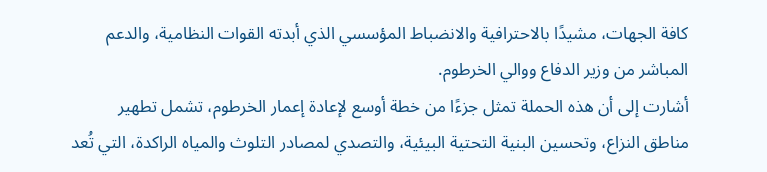كافة الجهات، مشيدًا بالاحترافية والانضباط المؤسسي الذي أبدته القوات النظامية، والدعم المباشر من وزير الدفاع ووالي الخرطوم.
أشارت إلى أن هذه الحملة تمثل جزءًا من خطة أوسع لإعادة إعمار الخرطوم، تشمل تطهير مناطق النزاع، وتحسين البنية التحتية البيئية، والتصدي لمصادر التلوث والمياه الراكدة، التي تُعد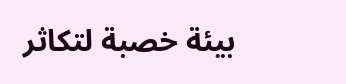بيئة خصبة لتكاثر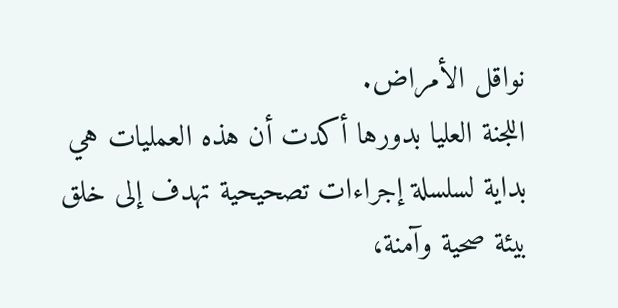نواقل الأمراض.
اللجنة العليا بدورها أكدت أن هذه العمليات هي بداية لسلسلة إجراءات تصحيحية تهدف إلى خلق بيئة صحية وآمنة،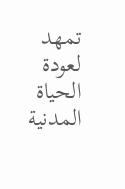تمهد لعودة الحياة المدنية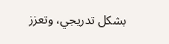بشكل تدريجي، وتعزز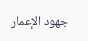جهود الإعمار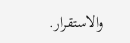والاستقرار.